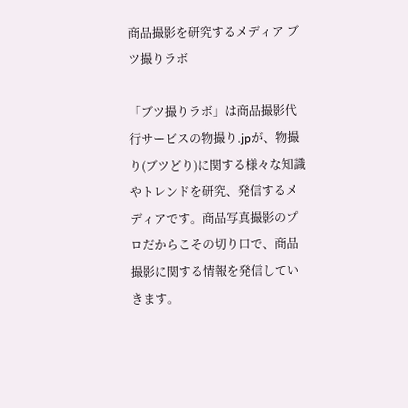商品撮影を研究するメディア ブツ撮りラボ

「ブツ撮りラボ」は商品撮影代行サービスの物撮り.jpが、物撮り(ブツどり)に関する様々な知識やトレンドを研究、発信するメディアです。商品写真撮影のプロだからこその切り口で、商品撮影に関する情報を発信していきます。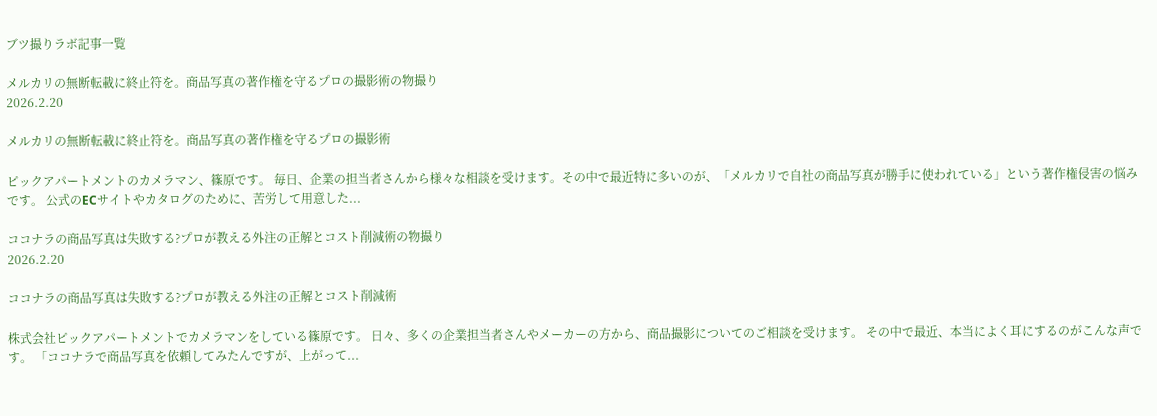ブツ撮りラボ記事一覧

メルカリの無断転載に終止符を。商品写真の著作権を守るプロの撮影術の物撮り
2026.2.20

メルカリの無断転載に終止符を。商品写真の著作権を守るプロの撮影術

ピックアパートメントのカメラマン、篠原です。 毎日、企業の担当者さんから様々な相談を受けます。その中で最近特に多いのが、「メルカリで自社の商品写真が勝手に使われている」という著作権侵害の悩みです。 公式のECサイトやカタログのために、苦労して用意した...

ココナラの商品写真は失敗する?プロが教える外注の正解とコスト削減術の物撮り
2026.2.20

ココナラの商品写真は失敗する?プロが教える外注の正解とコスト削減術

株式会社ピックアパートメントでカメラマンをしている篠原です。 日々、多くの企業担当者さんやメーカーの方から、商品撮影についてのご相談を受けます。 その中で最近、本当によく耳にするのがこんな声です。 「ココナラで商品写真を依頼してみたんですが、上がって...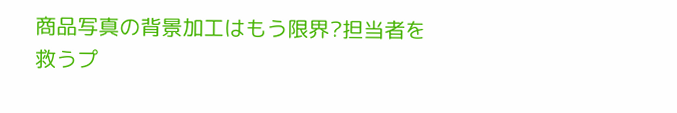商品写真の背景加工はもう限界?担当者を救うプ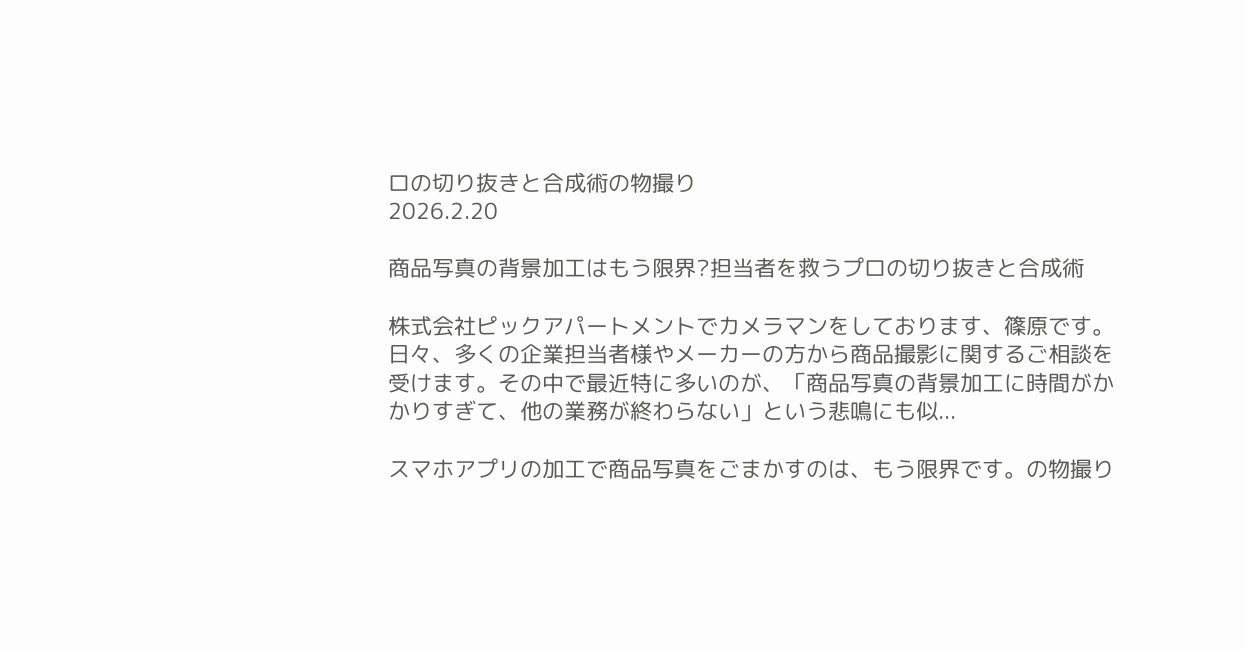ロの切り抜きと合成術の物撮り
2026.2.20

商品写真の背景加工はもう限界?担当者を救うプロの切り抜きと合成術

株式会社ピックアパートメントでカメラマンをしております、篠原です。 日々、多くの企業担当者様やメーカーの方から商品撮影に関するご相談を受けます。その中で最近特に多いのが、「商品写真の背景加工に時間がかかりすぎて、他の業務が終わらない」という悲鳴にも似...

スマホアプリの加工で商品写真をごまかすのは、もう限界です。の物撮り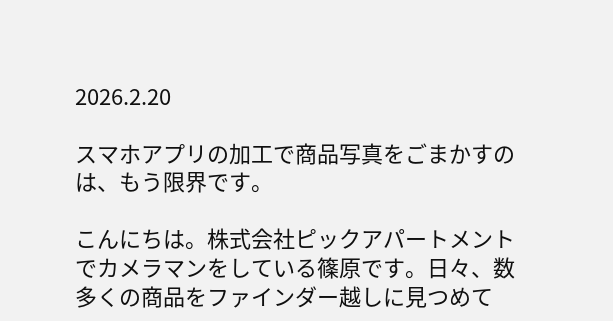2026.2.20

スマホアプリの加工で商品写真をごまかすのは、もう限界です。

こんにちは。株式会社ピックアパートメントでカメラマンをしている篠原です。日々、数多くの商品をファインダー越しに見つめて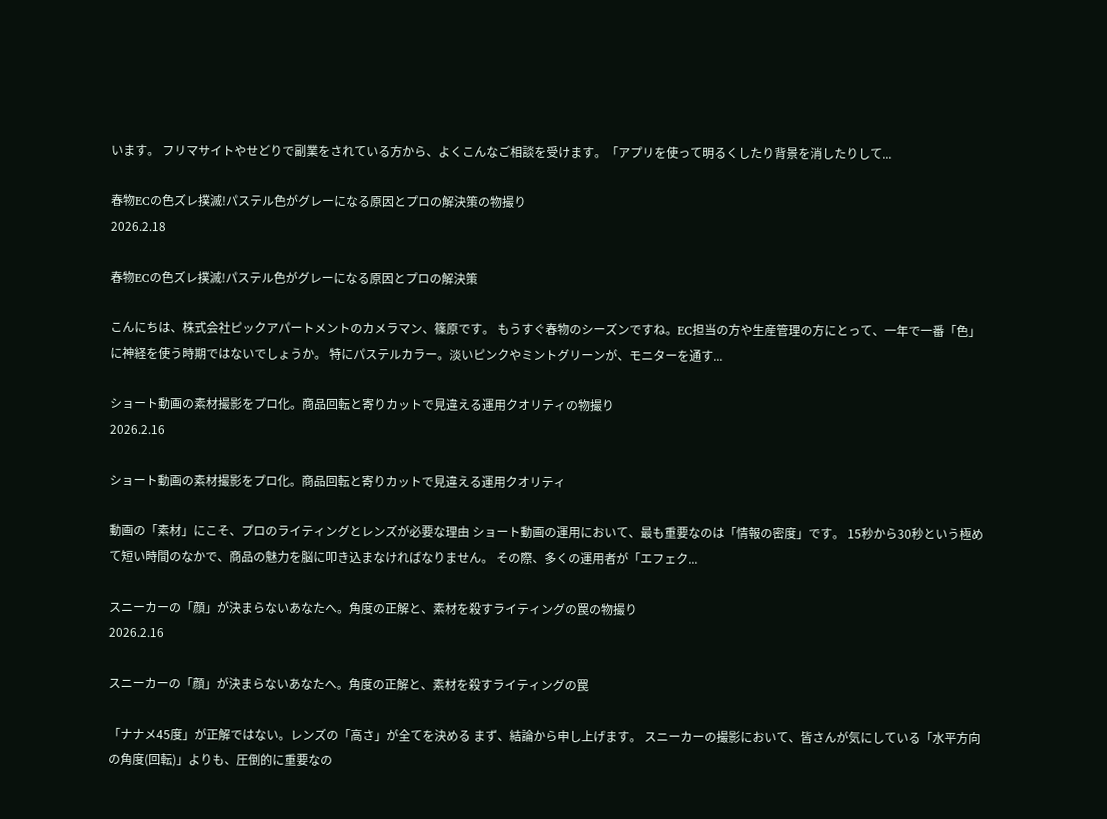います。 フリマサイトやせどりで副業をされている方から、よくこんなご相談を受けます。「アプリを使って明るくしたり背景を消したりして...

春物ECの色ズレ撲滅!パステル色がグレーになる原因とプロの解決策の物撮り
2026.2.18

春物ECの色ズレ撲滅!パステル色がグレーになる原因とプロの解決策

こんにちは、株式会社ピックアパートメントのカメラマン、篠原です。 もうすぐ春物のシーズンですね。EC担当の方や生産管理の方にとって、一年で一番「色」に神経を使う時期ではないでしょうか。 特にパステルカラー。淡いピンクやミントグリーンが、モニターを通す...

ショート動画の素材撮影をプロ化。商品回転と寄りカットで見違える運用クオリティの物撮り
2026.2.16

ショート動画の素材撮影をプロ化。商品回転と寄りカットで見違える運用クオリティ

動画の「素材」にこそ、プロのライティングとレンズが必要な理由 ショート動画の運用において、最も重要なのは「情報の密度」です。 15秒から30秒という極めて短い時間のなかで、商品の魅力を脳に叩き込まなければなりません。 その際、多くの運用者が「エフェク...

スニーカーの「顔」が決まらないあなたへ。角度の正解と、素材を殺すライティングの罠の物撮り
2026.2.16

スニーカーの「顔」が決まらないあなたへ。角度の正解と、素材を殺すライティングの罠

「ナナメ45度」が正解ではない。レンズの「高さ」が全てを決める まず、結論から申し上げます。 スニーカーの撮影において、皆さんが気にしている「水平方向の角度(回転)」よりも、圧倒的に重要なの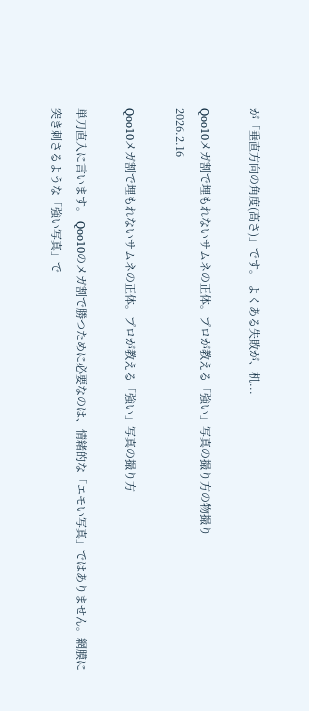が「垂直方向の角度(高さ)」です。 よくある失敗が、机...

Qoo10メガ割で埋もれないサムネの正体。プロが教える「強い」写真の撮り方の物撮り
2026.2.16

Qoo10メガ割で埋もれないサムネの正体。プロが教える「強い」写真の撮り方

単刀直入に言います。 Qoo10のメガ割で勝つために必要なのは、情緒的な「エモい写真」ではありません。網膜に突き刺さるような「強い写真」で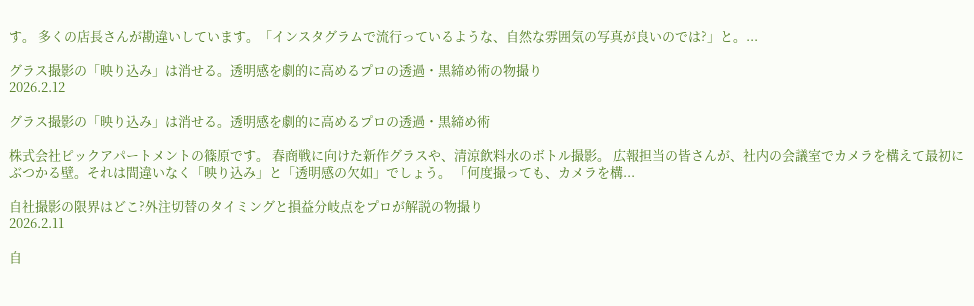す。 多くの店長さんが勘違いしています。「インスタグラムで流行っているような、自然な雰囲気の写真が良いのでは?」と。...

グラス撮影の「映り込み」は消せる。透明感を劇的に高めるプロの透過・黒締め術の物撮り
2026.2.12

グラス撮影の「映り込み」は消せる。透明感を劇的に高めるプロの透過・黒締め術

株式会社ピックアパートメントの篠原です。 春商戦に向けた新作グラスや、清涼飲料水のボトル撮影。 広報担当の皆さんが、社内の会議室でカメラを構えて最初にぶつかる壁。それは間違いなく「映り込み」と「透明感の欠如」でしょう。 「何度撮っても、カメラを構...

自社撮影の限界はどこ?外注切替のタイミングと損益分岐点をプロが解説の物撮り
2026.2.11

自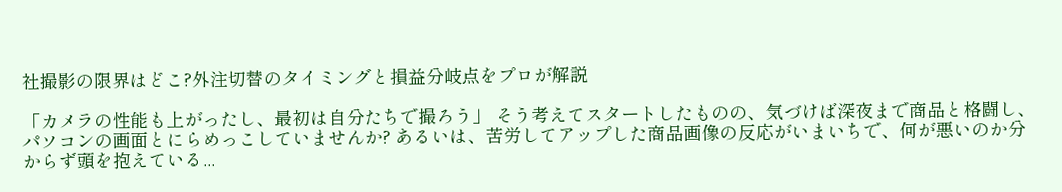社撮影の限界はどこ?外注切替のタイミングと損益分岐点をプロが解説

「カメラの性能も上がったし、最初は自分たちで撮ろう」 そう考えてスタートしたものの、気づけば深夜まで商品と格闘し、パソコンの画面とにらめっこしていませんか? あるいは、苦労してアップした商品画像の反応がいまいちで、何が悪いのか分からず頭を抱えている...